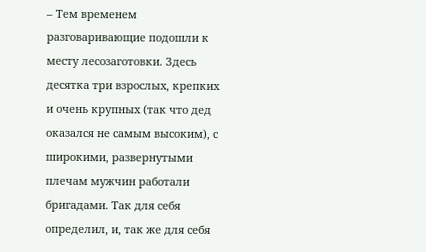– Тем временем разговаривающие подошли к месту лесозаготовки. Здесь десятка три взрослых, крепких и очень крупных (так что дед оказался не самым высоким), с широкими, развернутыми плечам мужчин работали бригадами. Так для себя определил, и, так же для себя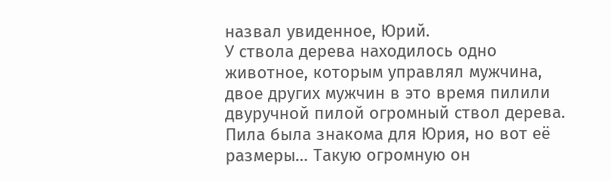назвал увиденное, Юрий.
У ствола дерева находилось одно животное, которым управлял мужчина, двое других мужчин в это время пилили двуручной пилой огромный ствол дерева. Пила была знакома для Юрия, но вот её размеры… Такую огромную он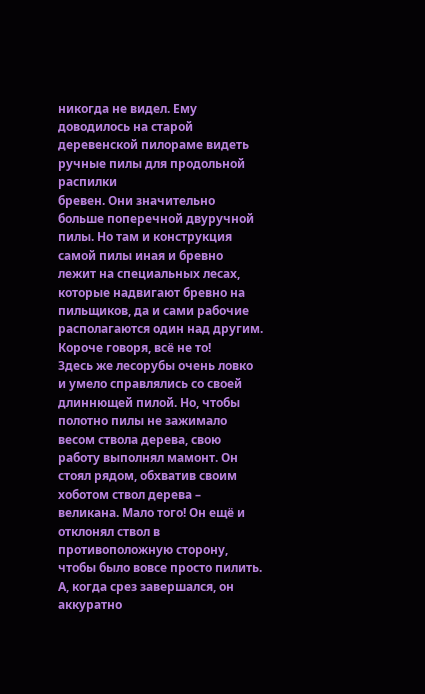никогда не видел. Ему доводилось на старой деревенской пилораме видеть ручные пилы для продольной распилки
бревен. Они значительно больше поперечной двуручной пилы. Но там и конструкция самой пилы иная и бревно лежит на специальных лесах, которые надвигают бревно на пильщиков, да и сами рабочие располагаются один над другим. Короче говоря, всё не то!
Здесь же лесорубы очень ловко и умело справлялись со своей длиннющей пилой. Но, чтобы полотно пилы не зажимало весом ствола дерева, свою работу выполнял мамонт. Он стоял рядом, обхватив своим хоботом ствол дерева – великана. Мало того! Он ещё и отклонял ствол в противоположную сторону, чтобы было вовсе просто пилить. А, когда срез завершался, он аккуратно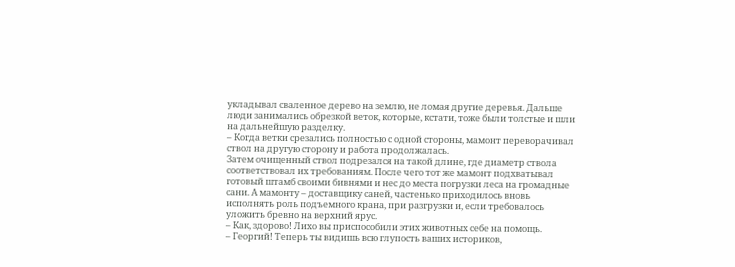укладывал сваленное дерево на землю, не ломая другие деревья. Дальше люди занимались обрезкой веток, которые, кстати, тоже были толстые и шли на дальнейшую разделку.
– Когда ветки срезались полностью с одной стороны, мамонт переворачивал ствол на другую сторону и работа продолжалась.
Затем очищенный ствол подрезался на такой длине, где диаметр ствола соответствовал их требованиям. После чего тот же мамонт подхватывал готовый штамб своими бивнями и нес до места погрузки леса на громадные сани. А мамонту – доставщику саней, частенько приходилось вновь исполнять роль подъемного крана, при разгрузки и, если требовалось уложить бревно на верхний ярус.
– Как, здорово! Лихо вы приспособили этих животных себе на помощь.
– Георгий! Теперь ты видишь всю глупость ваших историков,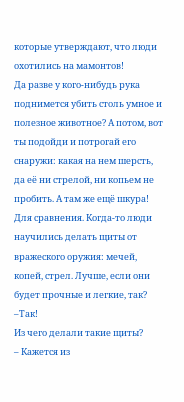которые утверждают, что люди охотились на мамонтов!
Да разве у кого-нибудь рука поднимется убить столь умное и полезное животное? А потом, вот ты подойди и потрогай его снаружи: какая на нем шерсть, да её ни стрелой, ни копьем не пробить. А там же ещё шкура! Для сравнения. Когда-то люди научились делать щиты от вражеского оружия: мечей, копей, стрел. Лучше, если они будет прочные и легкие, так?
–Так!
Из чего делали такие щиты?
– Кажется из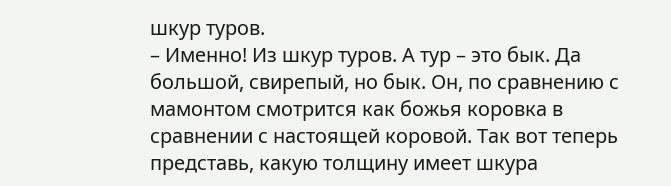шкур туров.
– Именно! Из шкур туров. А тур – это бык. Да большой, свирепый, но бык. Он, по сравнению с мамонтом смотрится как божья коровка в сравнении с настоящей коровой. Так вот теперь представь, какую толщину имеет шкура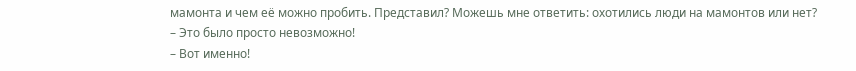мамонта и чем её можно пробить. Представил? Можешь мне ответить: охотились люди на мамонтов или нет?
– Это было просто невозможно!
– Вот именно!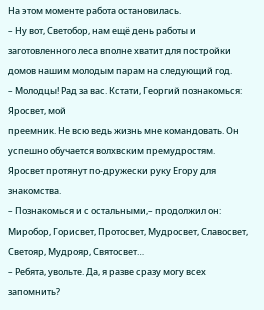На этом моменте работа остановилась.
– Ну вот, Светобор, нам ещё день работы и заготовленного леса вполне хватит для постройки домов нашим молодым парам на следующий год.
– Молодцы! Рад за вас. Кстати, Георгий познакомься: Яросвет, мой
преемник. Не всю ведь жизнь мне командовать. Он успешно обучается волхвским премудростям.
Яросвет протянут по-дружески руку Егору для знакомства.
– Познакомься и с остальными,– продолжил он: Миробор, Горисвет, Протосвет, Мудросвет, Славосвет, Светояр, Мудрояр, Святосвет…
– Ребята, увольте. Да, я разве сразу могу всех запомнить?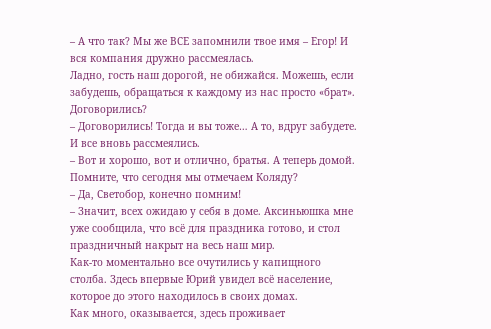– А что так? Мы же ВСЕ запомнили твое имя – Егор! И вся компания дружно рассмеялась.
Ладно, гость наш дорогой, не обижайся. Можешь, если забудешь, обращаться к каждому из нас просто «брат». Договорились?
– Договорились! Тогда и вы тоже… А то, вдруг забудете.
И все вновь рассмеялись.
– Вот и хорошо, вот и отлично, братья. А теперь домой. Помните, что сегодня мы отмечаем Коляду?
– Да, Светобор, конечно помним!
– Значит, всех ожидаю у себя в доме. Аксиньюшка мне уже сообщила, что всё для праздника готово, и стол праздничный накрыт на весь наш мир.
Как-то моментально все очутились у капищного столба. Здесь впервые Юрий увидел всё население, которое до этого находилось в своих домах.
Как много, оказывается, здесь проживает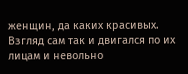женщин, да каких красивых. Взгляд сам так и двигался по их лицам и невольно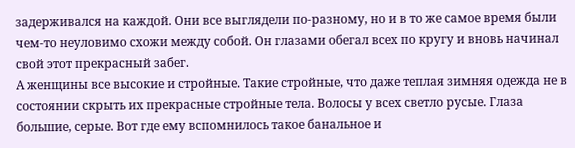задерживался на каждой. Они все выглядели по-разному, но и в то же самое время были чем-то неуловимо схожи между собой. Он глазами обегал всех по кругу и вновь начинал свой этот прекрасный забег.
А женщины все высокие и стройные. Такие стройные, что даже теплая зимняя одежда не в состоянии скрыть их прекрасные стройные тела. Волосы у всех светло русые. Глаза большие, серые. Вот где ему вспомнилось такое банальное и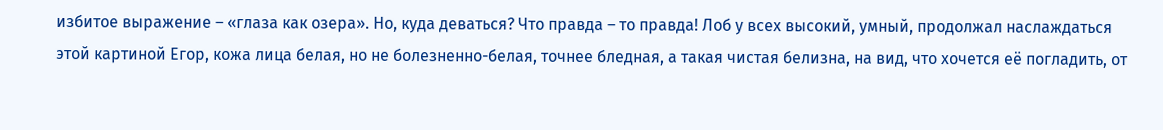избитое выражение – «глаза как озера». Но, куда деваться? Что правда – то правда! Лоб у всех высокий, умный, продолжал наслаждаться этой картиной Егор, кожа лица белая, но не болезненно-белая, точнее бледная, а такая чистая белизна, на вид, что хочется её погладить, от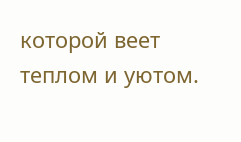которой веет теплом и уютом.